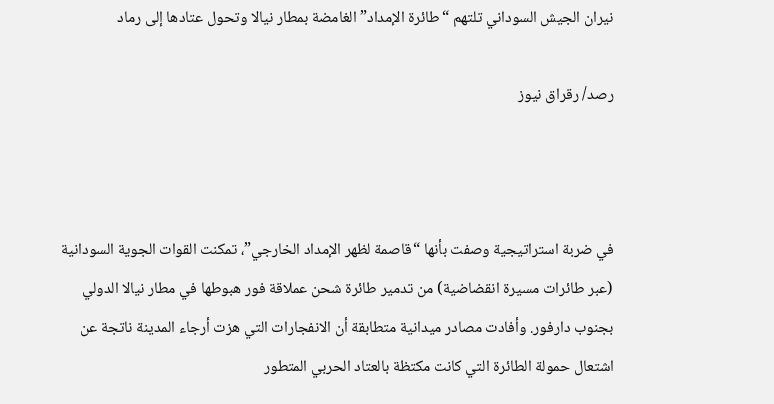نيران الجيش السوداني تلتهم “طائرة الإمداد” الغامضة بمطار نيالا وتحول عتادها إلى رماد

رصد/ رقراق نيوز



في ضربة استراتيجية وصفت بأنها “قاصمة لظهر الإمداد الخارجي”، تمكنت القوات الجوية السودانية (عبر طائرات مسيرة انقضاضية) من تدمير طائرة شحن عملاقة فور هبوطها في مطار نيالا الدولي بجنوب دارفور. وأفادت مصادر ميدانية متطابقة أن الانفجارات التي هزت أرجاء المدينة ناتجة عن اشتعال حمولة الطائرة التي كانت مكتظة بالعتاد الحربي المتطور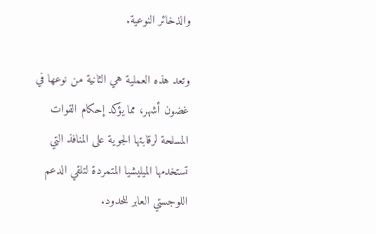والذخائر النوعية.

وتعد هذه العملية هي الثانية من نوعها في غضون أشهر، مما يؤكد إحكام القوات المسلحة لرقابتها الجوية على المنافذ التي تستخدمها الميليشيا المتمردة لتلقي الدعم اللوجستي العابر للحدود.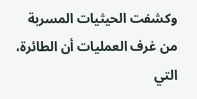وكشفت الحيثيات المسربة من غرف العمليات أن الطائرة، التي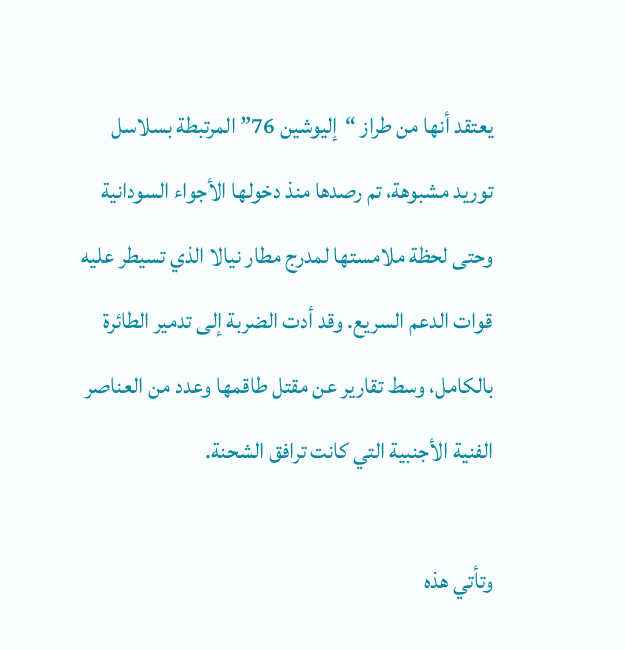يعتقد أنها من طراز “إليوشين 76” المرتبطة بسلاسل توريد مشبوهة، تم رصدها منذ دخولها الأجواء السودانية وحتى لحظة ملامستها لمدرج مطار نيالا الذي تسيطر عليه قوات الدعم السريع. وقد أدت الضربة إلى تدمير الطائرة بالكامل، وسط تقارير عن مقتل طاقمها وعدد من العناصر الفنية الأجنبية التي كانت ترافق الشحنة.

وتأتي هذه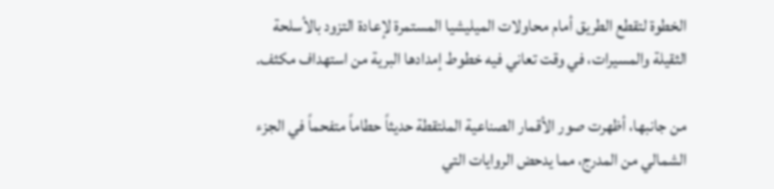الخطوة لتقطع الطريق أمام محاولات الميليشيا المستمرة لإعادة التزود بالأسلحة الثقيلة والمسيرات، في وقت تعاني فيه خطوط إمدادها البرية من استهداف مكثف.

من جانبها، أظهرت صور الأقمار الصناعية الملتقطة حديثاً حطاماً متفحماً في الجزء الشمالي من المدرج، مما يدحض الروايات التي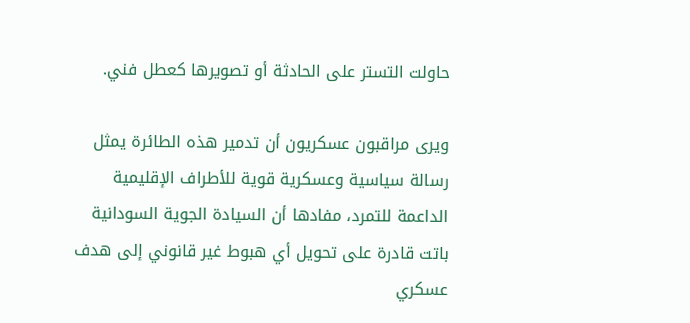حاولت التستر على الحادثة أو تصويرها كعطل فني.

ويرى مراقبون عسكريون أن تدمير هذه الطائرة يمثل رسالة سياسية وعسكرية قوية للأطراف الإقليمية الداعمة للتمرد، مفادها أن السيادة الجوية السودانية باتت قادرة على تحويل أي هبوط غير قانوني إلى هدف عسكري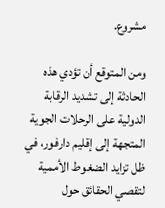مشروع.

ومن المتوقع أن تؤدي هذه الحادثة إلى تشديد الرقابة الدولية على الرحلات الجوية المتجهة إلى إقليم دارفور، في ظل تزايد الضغوط الأممية لتقصي الحقائق حول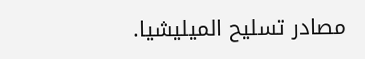مصادر تسليح الميليشيا.